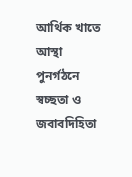আর্থিক খাতে আস্থা পুনর্গঠনে স্বচ্ছতা ও জবাবদিহিতা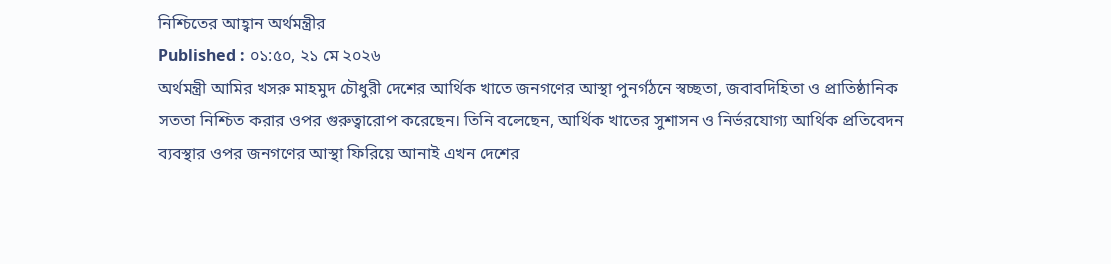নিশ্চিতের আহ্বান অর্থমন্ত্রীর
Published : ০১:৫০, ২১ মে ২০২৬
অর্থমন্ত্রী আমির খসরু মাহমুদ চৌধুরী দেশের আর্থিক খাতে জনগণের আস্থা পুনর্গঠনে স্বচ্ছতা, জবাবদিহিতা ও প্রাতিষ্ঠানিক সততা নিশ্চিত করার ওপর গুরুত্বারোপ করেছেন। তিনি বলেছেন, আর্থিক খাতের সুশাসন ও নির্ভরযোগ্য আর্থিক প্রতিবেদন ব্যবস্থার ওপর জনগণের আস্থা ফিরিয়ে আনাই এখন দেশের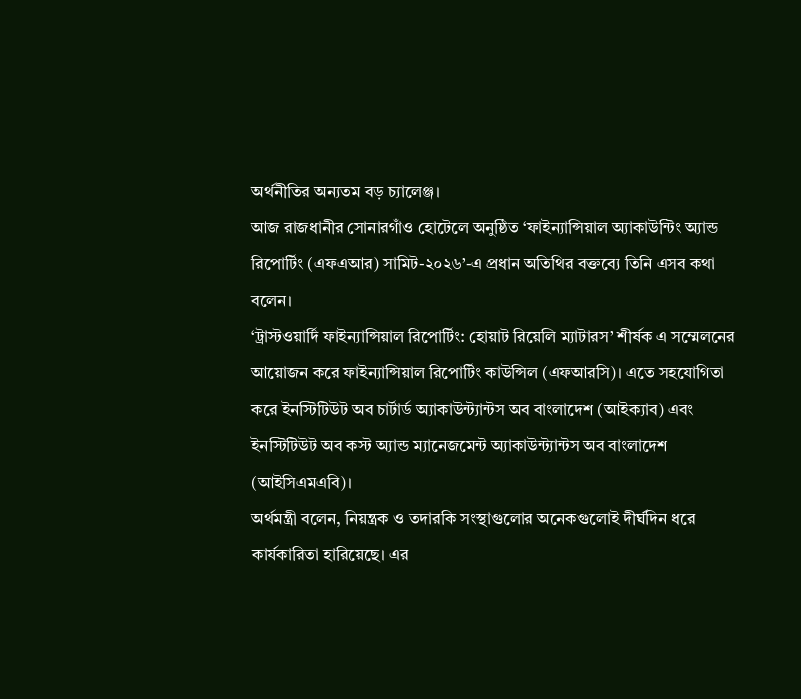অর্থনীতির অন্যতম বড় চ্যালেঞ্জ।
আজ রাজধানীর সোনারগাঁও হোটেলে অনুষ্ঠিত ‘ফাইন্যান্সিয়াল অ্যাকাউন্টিং অ্যান্ড রিপোর্টিং (এফএআর) সামিট-২০২৬’-এ প্রধান অতিথির বক্তব্যে তিনি এসব কথা বলেন।
‘ট্রাস্টওয়ার্দি ফাইন্যান্সিয়াল রিপোর্টিং: হোয়াট রিয়েলি ম্যাটারস’ শীর্ষক এ সম্মেলনের আয়োজন করে ফাইন্যান্সিয়াল রিপোর্টিং কাউন্সিল (এফআরসি)। এতে সহযোগিতা করে ইনস্টিটিউট অব চার্টার্ড অ্যাকাউন্ট্যান্টস অব বাংলাদেশ (আইক্যাব) এবং ইনস্টিটিউট অব কস্ট অ্যান্ড ম্যানেজমেন্ট অ্যাকাউন্ট্যান্টস অব বাংলাদেশ (আইসিএমএবি)।
অর্থমন্ত্রী বলেন, নিয়ন্ত্রক ও তদারকি সংস্থাগুলোর অনেকগুলোই দীর্ঘদিন ধরে কার্যকারিতা হারিয়েছে। এর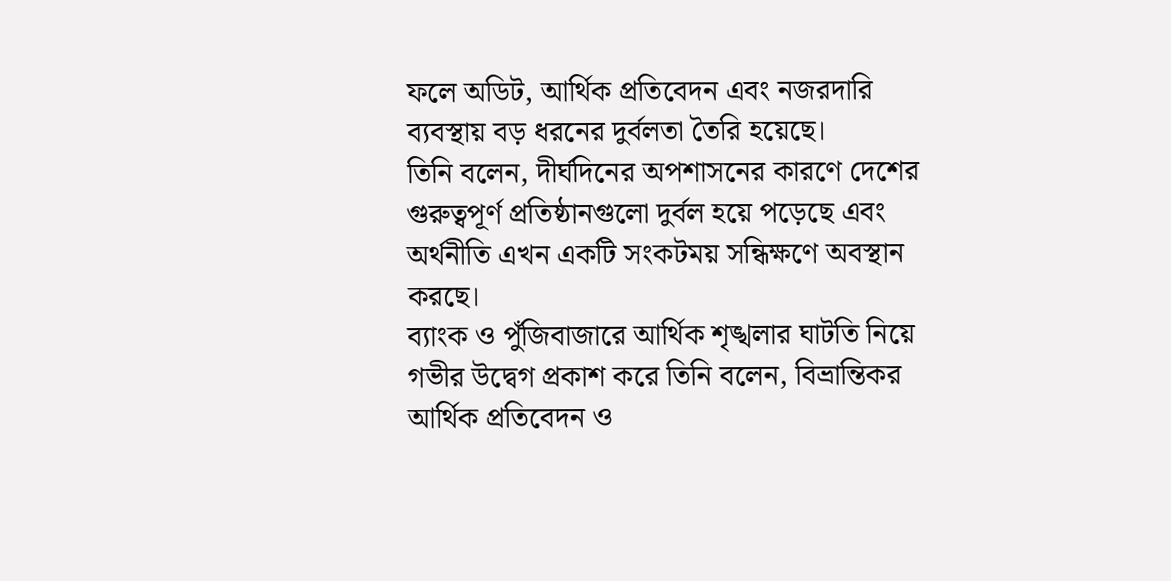ফলে অডিট, আর্থিক প্রতিবেদন এবং নজরদারি ব্যবস্থায় বড় ধরনের দুর্বলতা তৈরি হয়েছে।
তিনি বলেন, দীর্ঘদিনের অপশাসনের কারণে দেশের গুরুত্বপূর্ণ প্রতিষ্ঠানগুলো দুর্বল হয়ে পড়েছে এবং অর্থনীতি এখন একটি সংকটময় সন্ধিক্ষণে অবস্থান করছে।
ব্যাংক ও পুঁজিবাজারে আর্থিক শৃঙ্খলার ঘাটতি নিয়ে গভীর উদ্বেগ প্রকাশ করে তিনি বলেন, বিভ্রান্তিকর আর্থিক প্রতিবেদন ও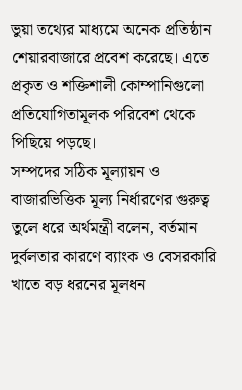ভুয়া তথ্যের মাধ্যমে অনেক প্রতিষ্ঠান শেয়ারবাজারে প্রবেশ করেছে। এতে প্রকৃত ও শক্তিশালী কোম্পানিগুলো প্রতিযোগিতামূলক পরিবেশ থেকে পিছিয়ে পড়ছে।
সম্পদের সঠিক মূল্যায়ন ও বাজারভিত্তিক মূল্য নির্ধারণের গুরুত্ব তুলে ধরে অর্থমন্ত্রী বলেন, বর্তমান দুর্বলতার কারণে ব্যাংক ও বেসরকারি খাতে বড় ধরনের মূলধন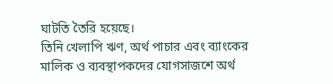ঘাটতি তৈরি হয়েছে।
তিনি খেলাপি ঋণ, অর্থ পাচার এবং ব্যাংকের মালিক ও ব্যবস্থাপকদের যোগসাজশে অর্থ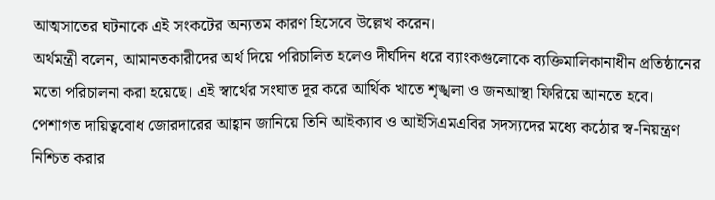আত্মসাতের ঘটনাকে এই সংকটের অন্যতম কারণ হিসেবে উল্লেখ করেন।
অর্থমন্ত্রী বলেন, আমানতকারীদের অর্থ দিয়ে পরিচালিত হলেও দীর্ঘদিন ধরে ব্যাংকগুলোকে ব্যক্তিমালিকানাধীন প্রতিষ্ঠানের মতো পরিচালনা করা হয়েছে। এই স্বার্থের সংঘাত দূর করে আর্থিক খাতে শৃঙ্খলা ও জনআস্থা ফিরিয়ে আনতে হবে।
পেশাগত দায়িত্ববোধ জোরদারের আহ্বান জানিয়ে তিনি আইক্যাব ও আইসিএমএবির সদস্যদের মধ্যে কঠোর স্ব-নিয়ন্ত্রণ নিশ্চিত করার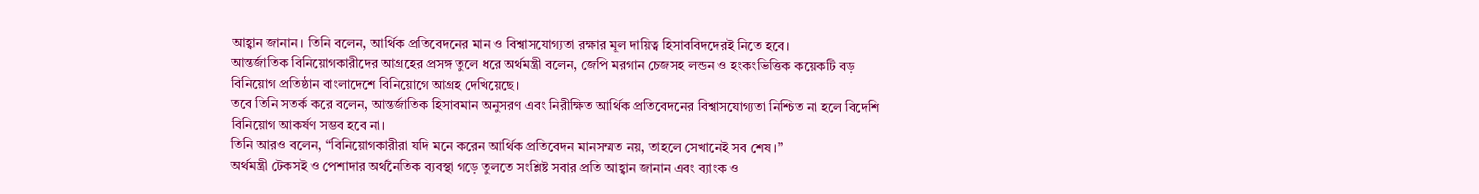আহ্বান জানান। তিনি বলেন, আর্থিক প্রতিবেদনের মান ও বিশ্বাসযোগ্যতা রক্ষার মূল দায়িত্ব হিসাববিদদেরই নিতে হবে।
আন্তর্জাতিক বিনিয়োগকারীদের আগ্রহের প্রসঙ্গ তুলে ধরে অর্থমন্ত্রী বলেন, জেপি মরগান চেজসহ লন্ডন ও হংকংভিত্তিক কয়েকটি বড় বিনিয়োগ প্রতিষ্ঠান বাংলাদেশে বিনিয়োগে আগ্রহ দেখিয়েছে।
তবে তিনি সতর্ক করে বলেন, আন্তর্জাতিক হিসাবমান অনুসরণ এবং নিরীক্ষিত আর্থিক প্রতিবেদনের বিশ্বাসযোগ্যতা নিশ্চিত না হলে বিদেশি বিনিয়োগ আকর্ষণ সম্ভব হবে না।
তিনি আরও বলেন, “বিনিয়োগকারীরা যদি মনে করেন আর্থিক প্রতিবেদন মানসম্মত নয়, তাহলে সেখানেই সব শেষ।”
অর্থমন্ত্রী টেকসই ও পেশাদার অর্থনৈতিক ব্যবস্থা গড়ে তুলতে সংশ্লিষ্ট সবার প্রতি আহ্বান জানান এবং ব্যাংক ও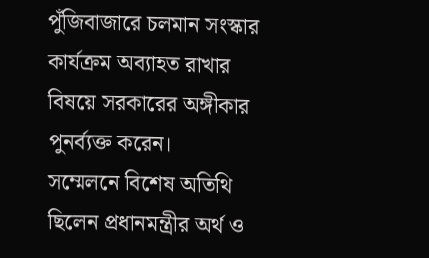পুঁজিবাজারে চলমান সংস্কার কার্যক্রম অব্যাহত রাখার বিষয়ে সরকারের অঙ্গীকার পুনর্ব্যক্ত করেন।
সম্মেলনে বিশেষ অতিথি ছিলেন প্রধানমন্ত্রীর অর্থ ও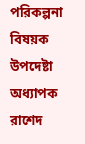পরিকল্পনা বিষয়ক উপদেষ্টা অধ্যাপক রাশেদ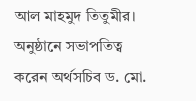আল মাহমুদ তিতুমীর। অনুষ্ঠানে সভাপতিত্ব করেন অর্থসচিব ড. মো.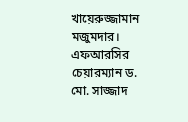খায়েরুজ্জামান মজুমদার।
এফআরসির চেয়ারম্যান ড. মো. সাজ্জাদ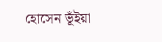হোসেন ভূঁইয়া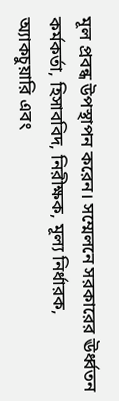মূল প্রবন্ধ উপস্থাপন করেন। সম্মেলনে সরকারের ঊর্ধ্বতন কর্মকর্তা, হিসাববিদ, নিরীক্ষক, মূল্য নির্ধারক, অ্যাকচুয়ারি এবং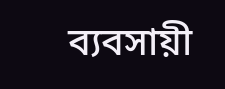ব্যবসায়ী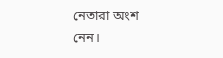নেতারা অংশ নেন।